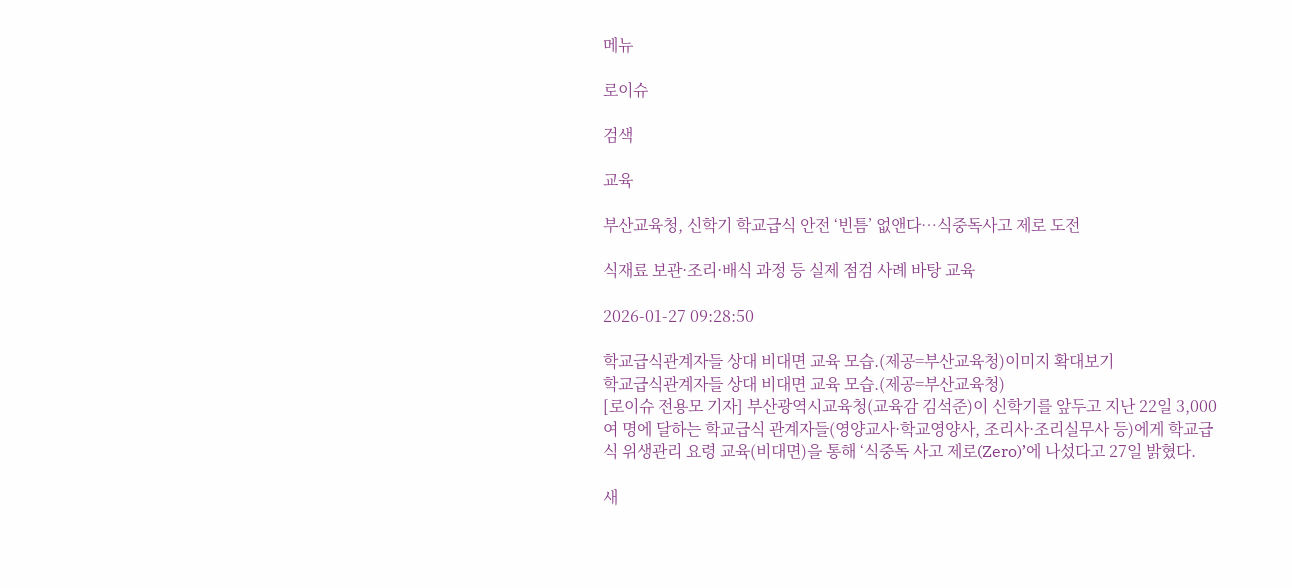메뉴

로이슈

검색

교육

부산교육청, 신학기 학교급식 안전 ‘빈틈’ 없앤다…식중독사고 제로 도전

식재료 보관·조리·배식 과정 등 실제 점검 사례 바탕 교육

2026-01-27 09:28:50

학교급식관계자들 상대 비대면 교육 모습.(제공=부산교육청)이미지 확대보기
학교급식관계자들 상대 비대면 교육 모습.(제공=부산교육청)
[로이슈 전용모 기자] 부산광역시교육청(교육감 김석준)이 신학기를 앞두고 지난 22일 3,000여 명에 달하는 학교급식 관계자들(영양교사·학교영양사, 조리사·조리실무사 등)에게 학교급식 위생관리 요령 교육(비대면)을 통해 ‘식중독 사고 제로(Zero)’에 나섰다고 27일 밝혔다.

새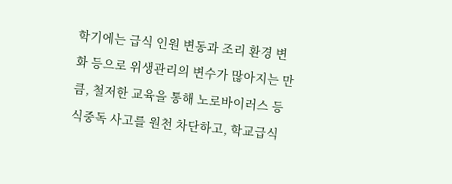학기에는 급식 인원 변동과 조리 환경 변화 등으로 위생관리의 변수가 많아지는 만큼, 철저한 교육을 통해 노로바이러스 등 식중독 사고를 원천 차단하고, 학교급식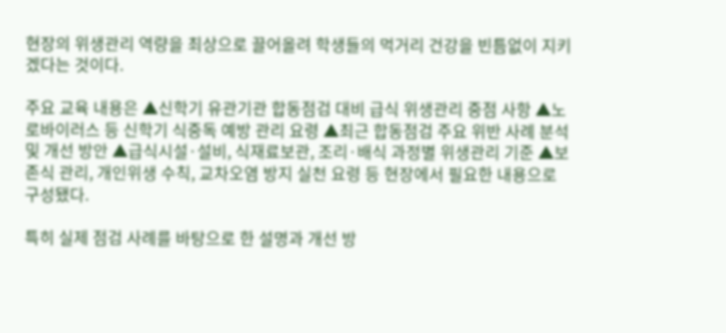현장의 위생관리 역량을 최상으로 끌어올려 학생들의 먹거리 건강을 빈틈없이 지키겠다는 것이다.

주요 교육 내용은 ▲신학기 유관기관 합동점검 대비 급식 위생관리 중점 사항 ▲노로바이러스 등 신학기 식중독 예방 관리 요령 ▲최근 합동점검 주요 위반 사례 분석 및 개선 방안 ▲급식시설·설비, 식재료보관, 조리·배식 과정별 위생관리 기준 ▲보존식 관리, 개인위생 수칙, 교차오염 방지 실천 요령 등 현장에서 필요한 내용으로 구성됐다.

특히 실제 점검 사례를 바탕으로 한 설명과 개선 방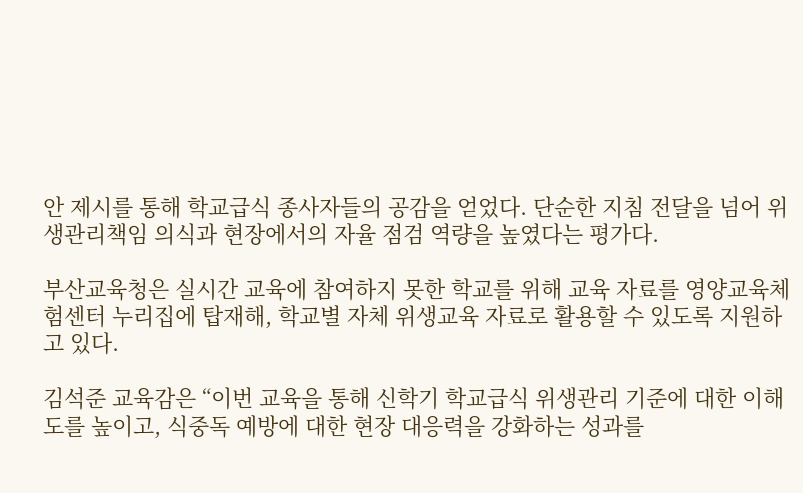안 제시를 통해 학교급식 종사자들의 공감을 얻었다. 단순한 지침 전달을 넘어 위생관리책임 의식과 현장에서의 자율 점검 역량을 높였다는 평가다.

부산교육청은 실시간 교육에 참여하지 못한 학교를 위해 교육 자료를 영양교육체험센터 누리집에 탑재해, 학교별 자체 위생교육 자료로 활용할 수 있도록 지원하고 있다.

김석준 교육감은 “이번 교육을 통해 신학기 학교급식 위생관리 기준에 대한 이해도를 높이고, 식중독 예방에 대한 현장 대응력을 강화하는 성과를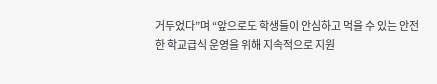거두었다”며 “앞으로도 학생들이 안심하고 먹을 수 있는 안전한 학교급식 운영을 위해 지속적으로 지원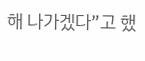해 나가겠다”고 했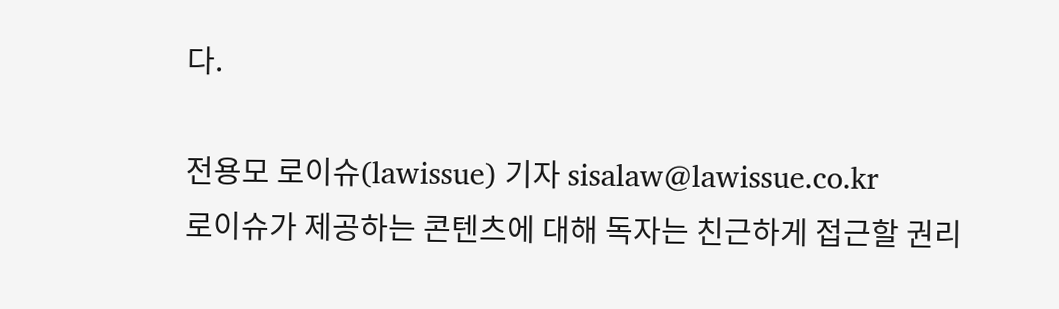다.

전용모 로이슈(lawissue) 기자 sisalaw@lawissue.co.kr
로이슈가 제공하는 콘텐츠에 대해 독자는 친근하게 접근할 권리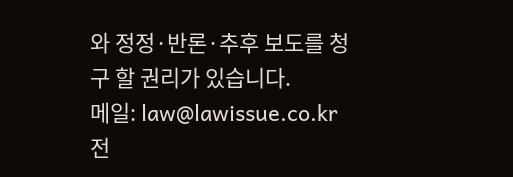와 정정·반론·추후 보도를 청구 할 권리가 있습니다.
메일: law@lawissue.co.kr 전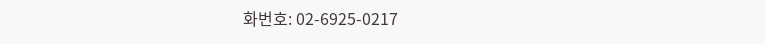화번호: 02-6925-0217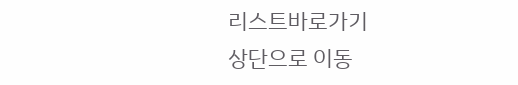리스트바로가기
상단으로 이동